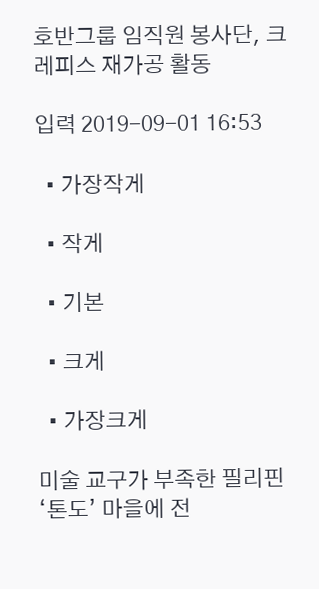호반그룹 임직원 봉사단, 크레피스 재가공 활동

입력 2019-09-01 16:53

  • 가장작게

  • 작게

  • 기본

  • 크게

  • 가장크게

미술 교구가 부족한 필리핀 ‘톤도’ 마을에 전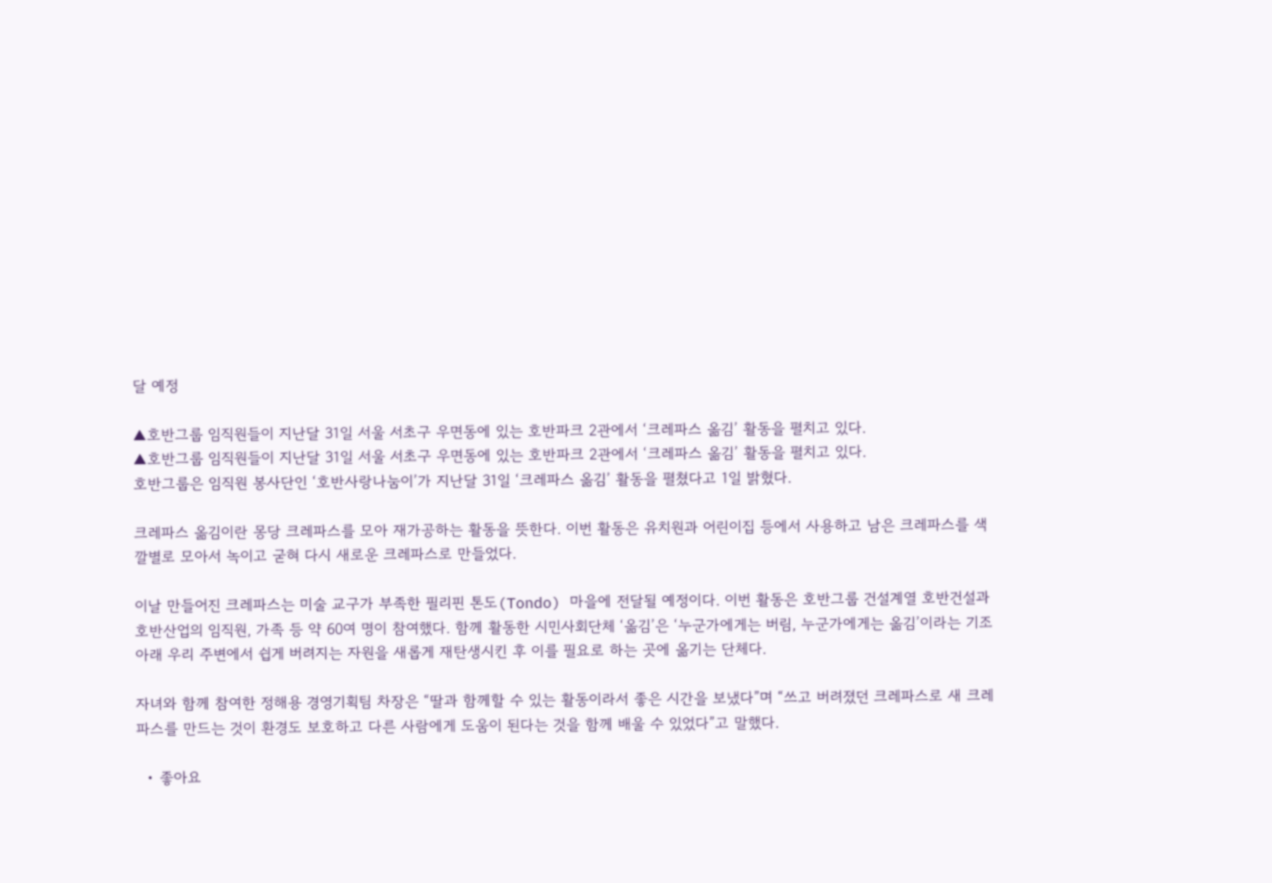달 예정

▲호반그룹 임직원들이 지난달 31일 서울 서초구 우면동에 있는 호반파크 2관에서 ‘크레파스 옮김’ 활동을 펼치고 있다.
▲호반그룹 임직원들이 지난달 31일 서울 서초구 우면동에 있는 호반파크 2관에서 ‘크레파스 옮김’ 활동을 펼치고 있다.
호반그룹은 임직원 봉사단인 ‘호반사랑나눔이’가 지난달 31일 ‘크레파스 옮김’ 활동을 펼쳤다고 1일 밝혔다.

크레파스 옮김이란 몽당 크레파스를 모아 재가공하는 활동을 뜻한다. 이번 활동은 유치원과 어린이집 등에서 사용하고 남은 크레파스를 색깔별로 모아서 녹이고 굳혀 다시 새로운 크레파스로 만들었다.

이날 만들어진 크레파스는 미술 교구가 부족한 필리핀 톤도(Tondo) 마을에 전달될 예정이다. 이번 활동은 호반그룹 건설계열 호반건설과 호반산업의 임직원, 가족 등 약 60여 명이 참여했다. 함께 활동한 시민사회단체 ‘옮김’은 ‘누군가에게는 버림, 누군가에게는 옮김’이라는 기조 아래 우리 주변에서 쉽게 버려지는 자원을 새롭게 재탄생시킨 후 이를 필요로 하는 곳에 옮기는 단체다.

자녀와 함께 참여한 정해용 경영기획팀 차장은 “딸과 함께할 수 있는 활동이라서 좋은 시간을 보냈다”며 “쓰고 버려졌던 크레파스로 새 크레파스를 만드는 것이 환경도 보호하고 다른 사람에게 도움이 된다는 것을 함께 배울 수 있었다”고 말했다.

  • 좋아요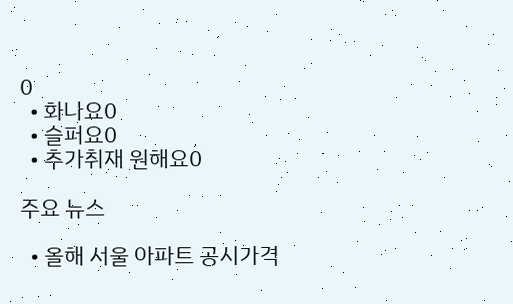0
  • 화나요0
  • 슬퍼요0
  • 추가취재 원해요0

주요 뉴스

  • 올해 서울 아파트 공시가격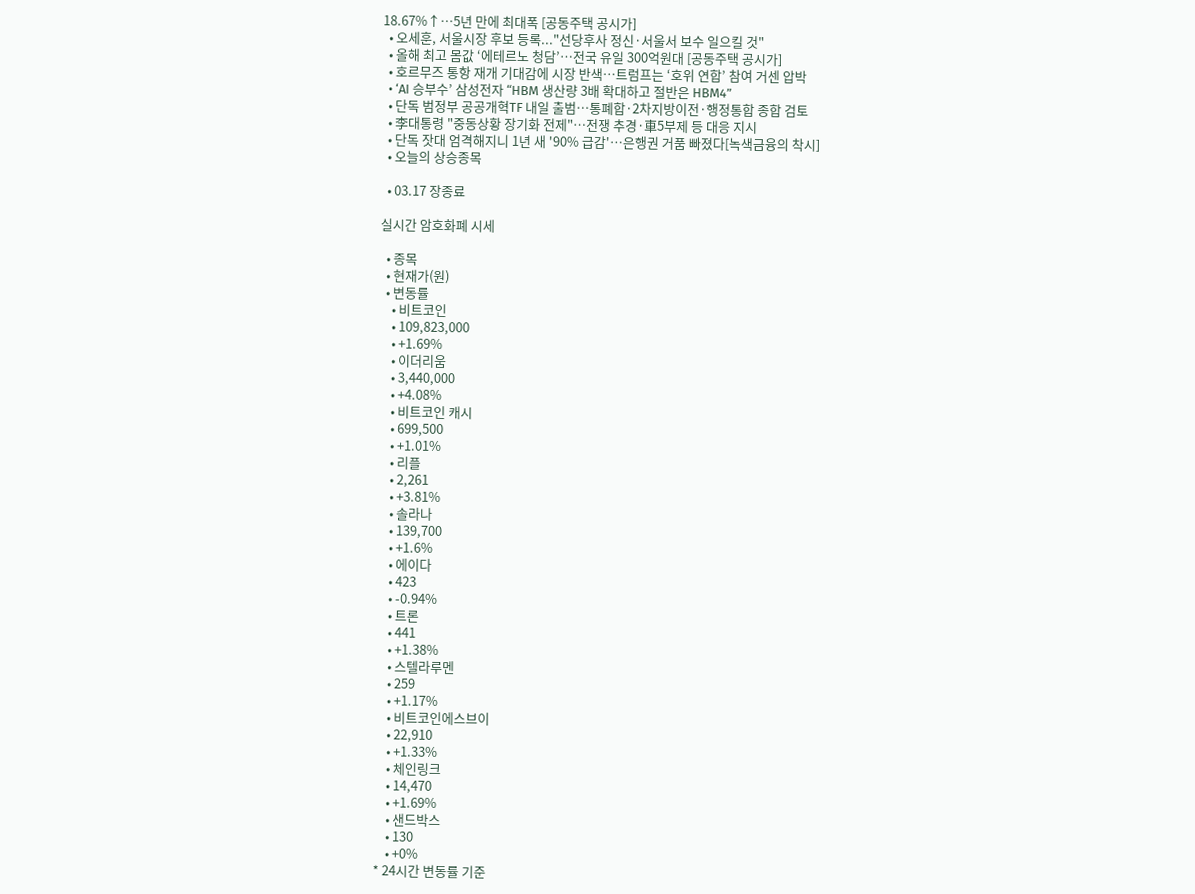18.67%↑…5년 만에 최대폭 [공동주택 공시가]
  • 오세훈, 서울시장 후보 등록..."선당후사 정신·서울서 보수 일으킬 것"
  • 올해 최고 몸값 ‘에테르노 청담’⋯전국 유일 300억원대 [공동주택 공시가]
  • 호르무즈 통항 재개 기대감에 시장 반색…트럼프는 ‘호위 연합’ 참여 거센 압박
  • ‘AI 승부수’ 삼성전자 “HBM 생산량 3배 확대하고 절반은 HBM4”
  • 단독 범정부 공공개혁TF 내일 출범…통폐합·2차지방이전·행정통합 종합 검토
  • 李대통령 "중동상황 장기화 전제"…전쟁 추경·車5부제 등 대응 지시
  • 단독 잣대 엄격해지니 1년 새 '90% 급감'…은행권 거품 빠졌다[녹색금융의 착시]
  • 오늘의 상승종목

  • 03.17 장종료

실시간 암호화폐 시세

  • 종목
  • 현재가(원)
  • 변동률
    • 비트코인
    • 109,823,000
    • +1.69%
    • 이더리움
    • 3,440,000
    • +4.08%
    • 비트코인 캐시
    • 699,500
    • +1.01%
    • 리플
    • 2,261
    • +3.81%
    • 솔라나
    • 139,700
    • +1.6%
    • 에이다
    • 423
    • -0.94%
    • 트론
    • 441
    • +1.38%
    • 스텔라루멘
    • 259
    • +1.17%
    • 비트코인에스브이
    • 22,910
    • +1.33%
    • 체인링크
    • 14,470
    • +1.69%
    • 샌드박스
    • 130
    • +0%
* 24시간 변동률 기준